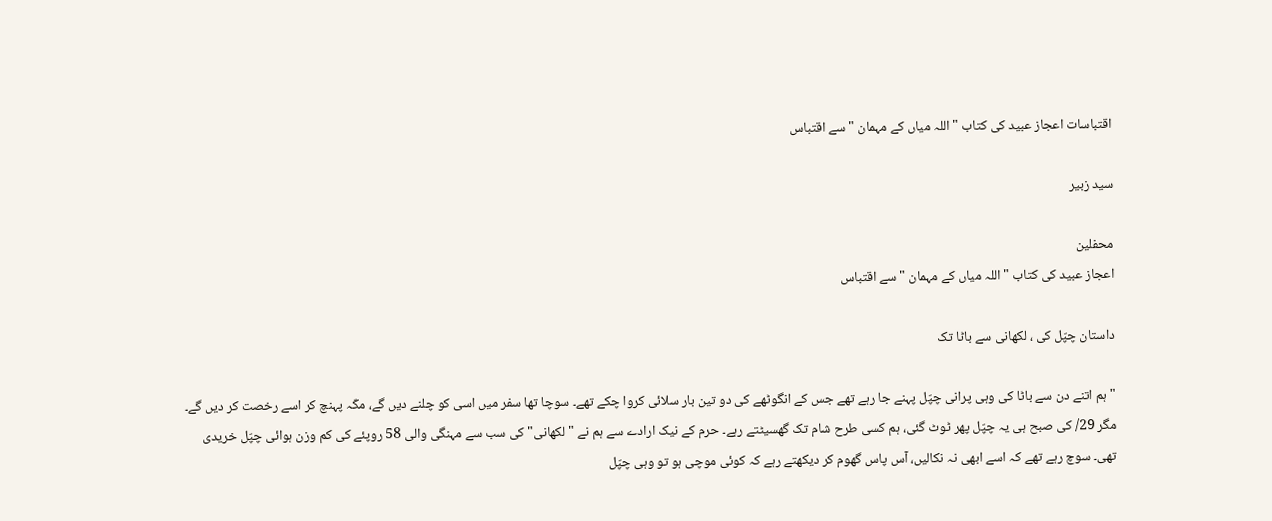اقتباسات اعجاز عبید کی کتاب " اللہ میاں کے مہمان " سے اقتباس

سید زبیر

محفلین
اعجاز عبید کی کتاب " اللہ میاں کے مہمان " سے اقتباس

داستان چپّل کی ، لکھانی سے باٹا تک

" ہم اتنے دن سے باٹا کی وہی پرانی چپّل پہنے جا رہے تھے جس کے انگوٹھے کی دو تین بار سلائی کروا چکے تھے۔ سوچا تھا سفر میں اسی کو چلنے دیں گے، مکّہ پہنچ کر اسے رخصت کر دیں گے۔ مگر 29/ کی صبح ہی یہ چپّل پھر ٹوٹ گئی، ہم کسی طرح شام تک گھسیٹتے رہے۔ حرم کے نیک ارادے سے ہم نے "لکھانی" کی سب سے مہنگی والی 58 روپئے کی کم وزن ہوائی چپّل خریدی تھی۔ سوچ رہے تھے کہ اسے ابھی نہ نکالیں، آس پاس گھوم کر دیکھتے رہے کہ کوئی موچی ہو تو وہی چپّل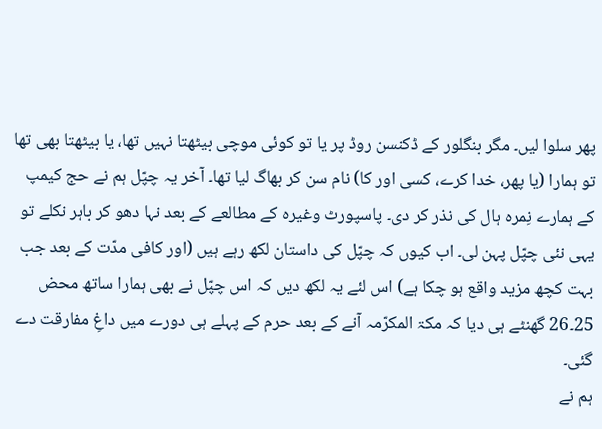پھر سلوا لیں۔ مگر بنگلور کے ڈکنسن روڈ پر یا تو کوئی موچی بیٹھتا نہیں تھا، یا بیٹھتا بھی تھا تو ہمارا (یا پھر، خدا کرے، کسی اور کا) نام سن کر بھاگ لیا تھا۔ آخر یہ چپّل ہم نے حج کیمپ کے ہمارے نِمرہ ہال کی نذر کر دی۔ پاسپورٹ وغیرہ کے مطالعے کے بعد نہا دھو کر باہر نکلے تو یہی نئی چپّل پہن لی۔ اب کیوں کہ چپّل کی داستان لکھ رہے ہیں (اور کافی مدّت کے بعد جب بہت کچھ مزید واقع ہو چکا ہے) اس لئے یہ لکھ دیں کہ اس چپّل نے بھی ہمارا ساتھ محض 25۔26 گھنٹے ہی دیا کہ مکۃ المکرّمہ آنے کے بعد حرم کے پہلے ہی دورے میں داغِ مفارقت دے گئی۔
ہم نے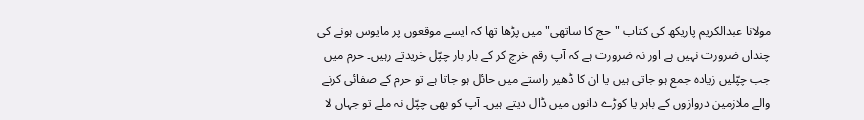مولانا عبدالکریم پاریکھ کی کتاب "حج کا ساتھی" میں پڑھا تھا کہ ایسے موقعوں پر مایوس ہونے کی چنداں ضرورت نہیں ہے اور نہ ضرورت ہے کہ آپ رقم خرچ کر کے بار بار چپّل خریدتے رہیں۔ حرم میں جب چپّلیں زیادہ جمع ہو جاتی ہیں یا ان کا ڈھیر راستے میں حائل ہو جاتا ہے تو حرم کے صفائی کرنے والے ملازمین دروازوں کے باہر یا کوڑے دانوں میں ڈال دیتے ہیں۔ آپ کو بھی چپّل نہ ملے تو جہاں لا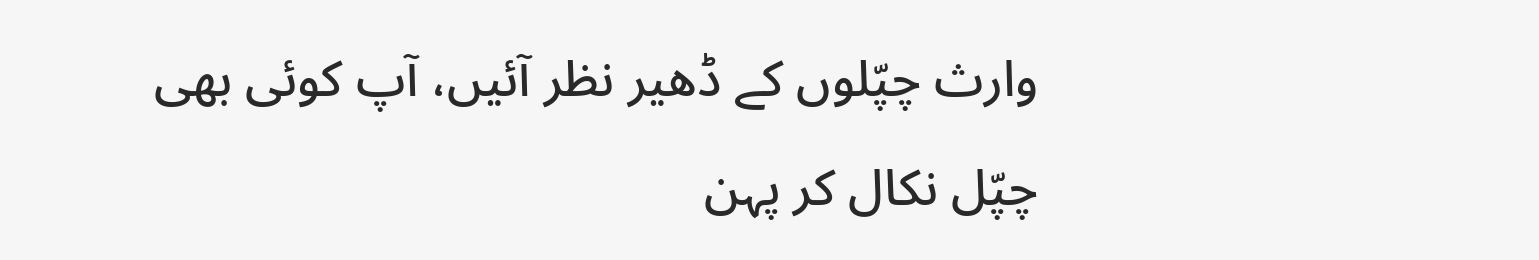وارث چپّلوں کے ڈھیر نظر آئیں، آپ کوئی بھی چپّل نکال کر پہن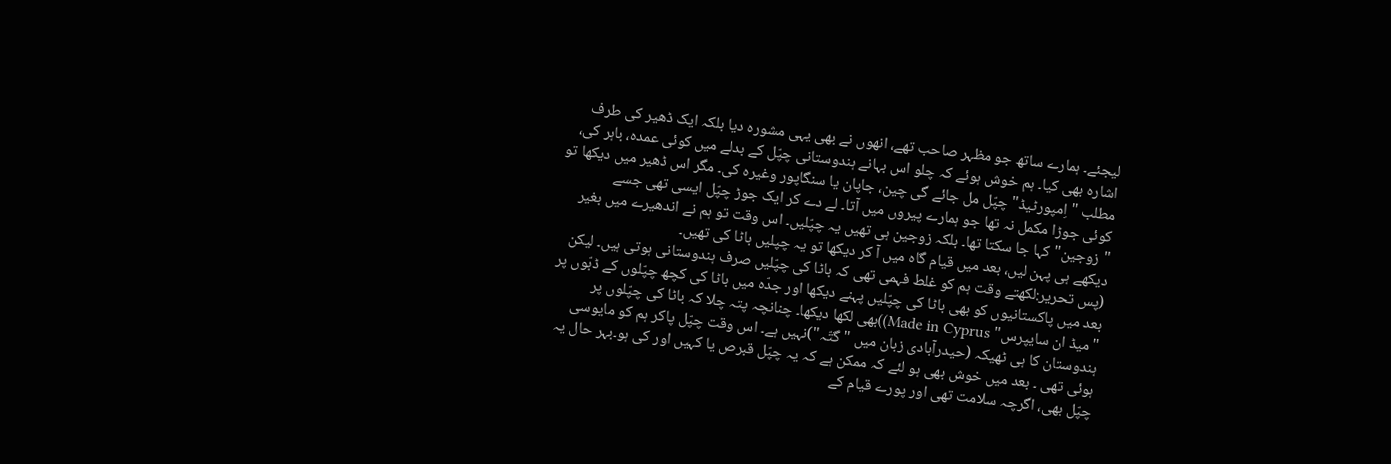لیجئے۔ ہمارے ساتھ جو مظہر صاحب تھے، انھوں نے بھی یہی مشورہ دیا بلکہ ایک ڈھیر کی طرف اشارہ بھی کیا۔ ہم خوش ہوئے کہ چلو اس بہانے ہندوستانی چپّل کے بدلے میں کوئی عمدہ، باہر کی، مطلب " اِمپورٹیڈ" چپّل مل جائے گی چین، جاپان یا سنگاپور وغیرہ کی۔ مگر اس ڈھیر میں دیکھا تو کوئی جوڑا مکمل نہ تھا جو ہمارے پیروں میں آتا۔ لے دے کر ایک جوڑ چپّل ایسی تھی جسے "زوجین" کہا جا سکتا تھا۔ بلکہ زوجین ہی تھیں یہ چپّلیں۔ اس وقت تو ہم نے اندھیرے میں بغیر دیکھے ہی پہن لیں، بعد میں قیام گاہ میں آ کر دیکھا تو یہ چپلیں باٹا کی تھیں۔
(پس تحریر:لکھتے وقت ہم کو غلط فہمی تھی کہ باٹا کی چپّلیں صرف ہندوستانی ہوتی ہیں۔ لیکن بعد میں پاکستانیوں کو بھی باٹا کی چپّلیں پہنے دیکھا اور جدّہ میں باٹا کی کچھ چپّلوں کے ڈبّوں پر "میڈ ان سایپرس" Made in Cyprus))بھی لکھا دیکھا۔ چنانچہ پتہ چلا کہ باٹا کی چپّلوں پر ہندوستان کا ہی ٹھیکہ (حیدرآبادی زبان میں "گتّہ")نہیں ہے۔ اس وقت چپّل پاکر ہم کو مایوسی ہوئی تھی ۔ بعد میں خوش بھی ہو لئے کہ ممکن ہے کہ یہ چپّل قبرص یا کہیں اور کی ہو۔بہر حال یہ چپّل بھی، اگرچہ سلامت تھی اور پورے قیام کے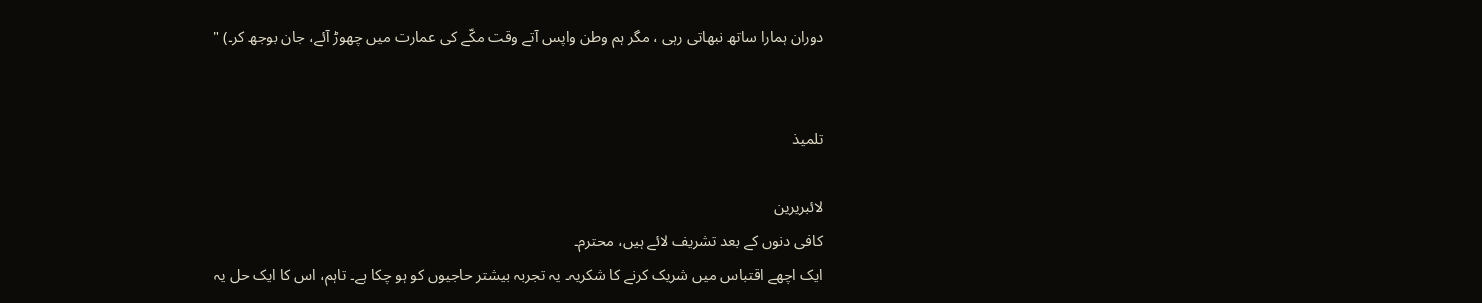دوران ہمارا ساتھ نبھاتی رہی ، مگر ہم وطن واپس آتے وقت مکّے کی عمارت میں چھوڑ آئے، جان بوجھ کر۔) "


تلمیذ

لائبریرین
کافی دنوں کے بعد تشریف لائے ہیں، محترم۔
ایک اچھے اقتباس میں شریک کرنے کا شکریہ۔ یہ تجربہ بیشتر حاجیوں کو ہو چکا ہے۔ تاہم، اس کا ایک حل یہ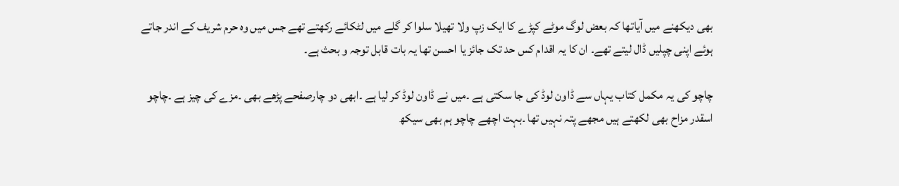بھی دیکھنے میں آیاتھا کہ بعض لوگ موٹے کپڑے کا ایک زپ ولا تھیلا سلوا کر گلے میں لٹکائے رکھتے تھے جس میں وہ حرم شریف کے اندر جاتے ہوئے اپنی چپلیں ڈال لیتے تھے۔ ان کا یہ اقدام کس حد تک جائز یا احسن تھا یہ بات قابل توجہ و بحث ہے۔

چاچو کی یہ مکمل کتاب یہاں سے ڈاون لوڈ کی جا سکتی ہے ۔میں نے ڈاون لوڈ کر لیا ہے ۔ابھی دو چارصفحے پڑھے بھی ۔مزے کی چیز ہے ۔چاچو اسقدر مزاح بھی لکھتے ہیں مجھے پتہ نہیں تھا ۔بہت اچھے چاچو ہم بھی سیکھ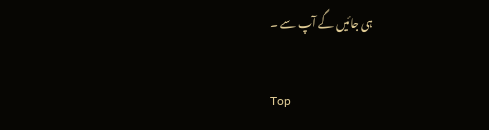ہی جائیں گے آپ سے ۔

Top